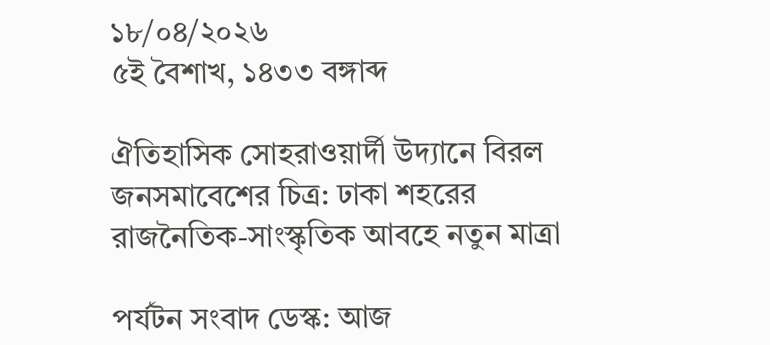১৮/০৪/২০২৬
৫ই বৈশাখ, ১৪৩৩ বঙ্গাব্দ

ঐতিহাসিক সোহরাওয়ার্দী উদ্যানে বিরল জনসমাবেশের চিত্র: ঢাকা শহরের রাজনৈতিক-সাংস্কৃতিক আবহে নতুন মাত্রা

পর্যটন সংবাদ ডেস্ক: আজ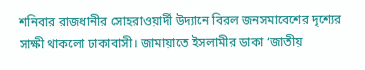শনিবার রাজধানীর সোহরাওয়ার্দী উদ্যানে বিরল জনসমাবেশের দৃশ্যের সাক্ষী থাকলো ঢাকাবাসী। জামায়াতে ইসলামীর ডাকা ‘জাতীয়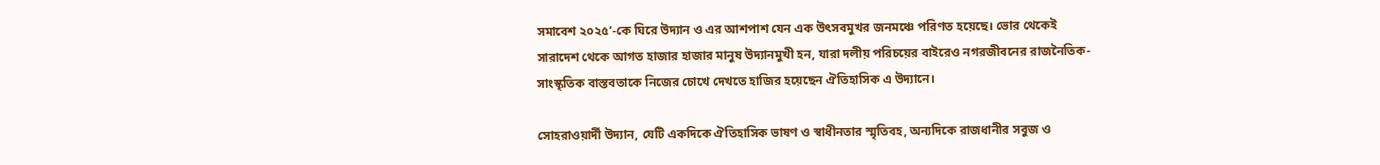সমাবেশ ২০২৫’-কে ঘিরে উদ্যান ও এর আশপাশ যেন এক উৎসবমুখর জনমঞ্চে পরিণত হয়েছে। ভোর থেকেই সারাদেশ থেকে আগত হাজার হাজার মানুষ উদ্যানমুখী হন, যারা দলীয় পরিচয়ের বাইরেও নগরজীবনের রাজনৈতিক-সাংস্কৃতিক বাস্তবতাকে নিজের চোখে দেখতে হাজির হয়েছেন ঐতিহাসিক এ উদ্যানে।

সোহরাওয়ার্দী উদ্যান, যেটি একদিকে ঐতিহাসিক ভাষণ ও স্বাধীনতার স্মৃতিবহ, অন্যদিকে রাজধানীর সবুজ ও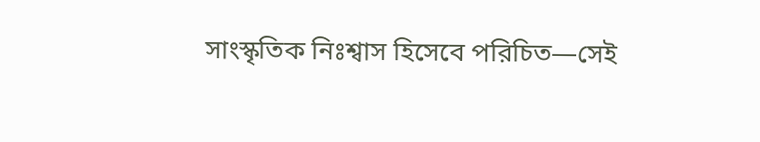সাংস্কৃতিক নিঃশ্বাস হিসেবে পরিচিত—সেই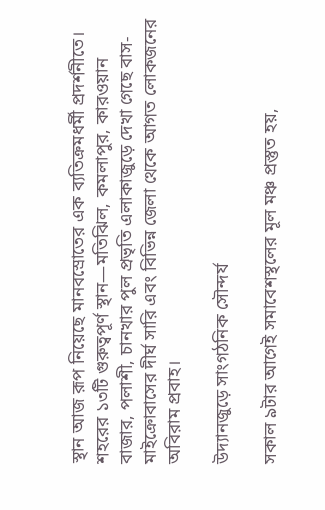স্থান আজ রূপ নিয়েছে মানবস্রোতের এক ব্যতিক্রমধর্মী প্রদর্শনীতে। শহরের ১৩টি গুরুত্বপূর্ণ স্থান—মতিঝিল, কমলাপুর, কারওয়ান বাজার, পলাশী, চানখার পুল প্রভৃতি এলাকাজুড়ে দেখা গেছে বাস-মাইক্রোবাসের দীর্ঘ সারি এবং বিভিন্ন জেলা থেকে আগত লোকজনের অবিরাম প্রবাহ।

উদ্যানজুড়ে সাংগঠনিক সৌন্দর্য

সকাল ৯টার আগেই সমাবেশস্থলের মূল মঞ্চ প্রস্তুত হয়,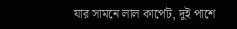যার সামনে লাল কার্পেট, দুই পাশে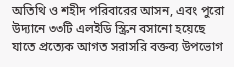অতিথি ও শহীদ পরিবারের আসন, এবং পুরো উদ্যানে ৩৩টি এলইডি স্ক্রিন বসানো হয়েছে যাতে প্রত্যেক আগত সরাসরি বক্তব্য উপভোগ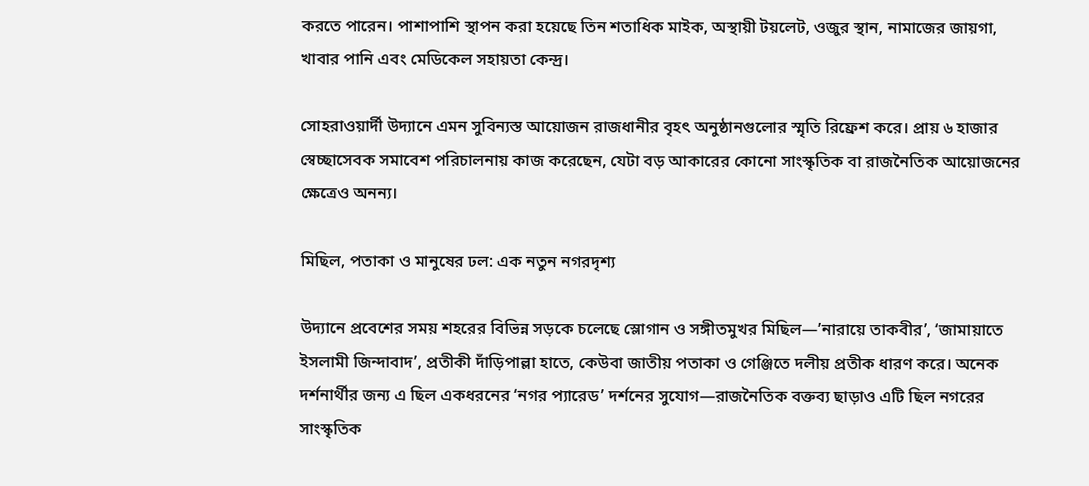করতে পারেন। পাশাপাশি স্থাপন করা হয়েছে তিন শতাধিক মাইক, অস্থায়ী টয়লেট, ওজুর স্থান, নামাজের জায়গা, খাবার পানি এবং মেডিকেল সহায়তা কেন্দ্র।

সোহরাওয়ার্দী উদ্যানে এমন সুবিন্যস্ত আয়োজন রাজধানীর বৃহৎ অনুষ্ঠানগুলোর স্মৃতি রিফ্রেশ করে। প্রায় ৬ হাজার স্বেচ্ছাসেবক সমাবেশ পরিচালনায় কাজ করেছেন, যেটা বড় আকারের কোনো সাংস্কৃতিক বা রাজনৈতিক আয়োজনের ক্ষেত্রেও অনন্য।

মিছিল, পতাকা ও মানুষের ঢল: এক নতুন নগরদৃশ্য

উদ্যানে প্রবেশের সময় শহরের বিভিন্ন সড়কে চলেছে স্লোগান ও সঙ্গীতমুখর মিছিল—’নারায়ে তাকবীর’, ‘জামায়াতে ইসলামী জিন্দাবাদ’, প্রতীকী দাঁড়িপাল্লা হাতে, কেউবা জাতীয় পতাকা ও গেঞ্জিতে দলীয় প্রতীক ধারণ করে। অনেক দর্শনার্থীর জন্য এ ছিল একধরনের ‘নগর প্যারেড’ দর্শনের সুযোগ—রাজনৈতিক বক্তব্য ছাড়াও এটি ছিল নগরের সাংস্কৃতিক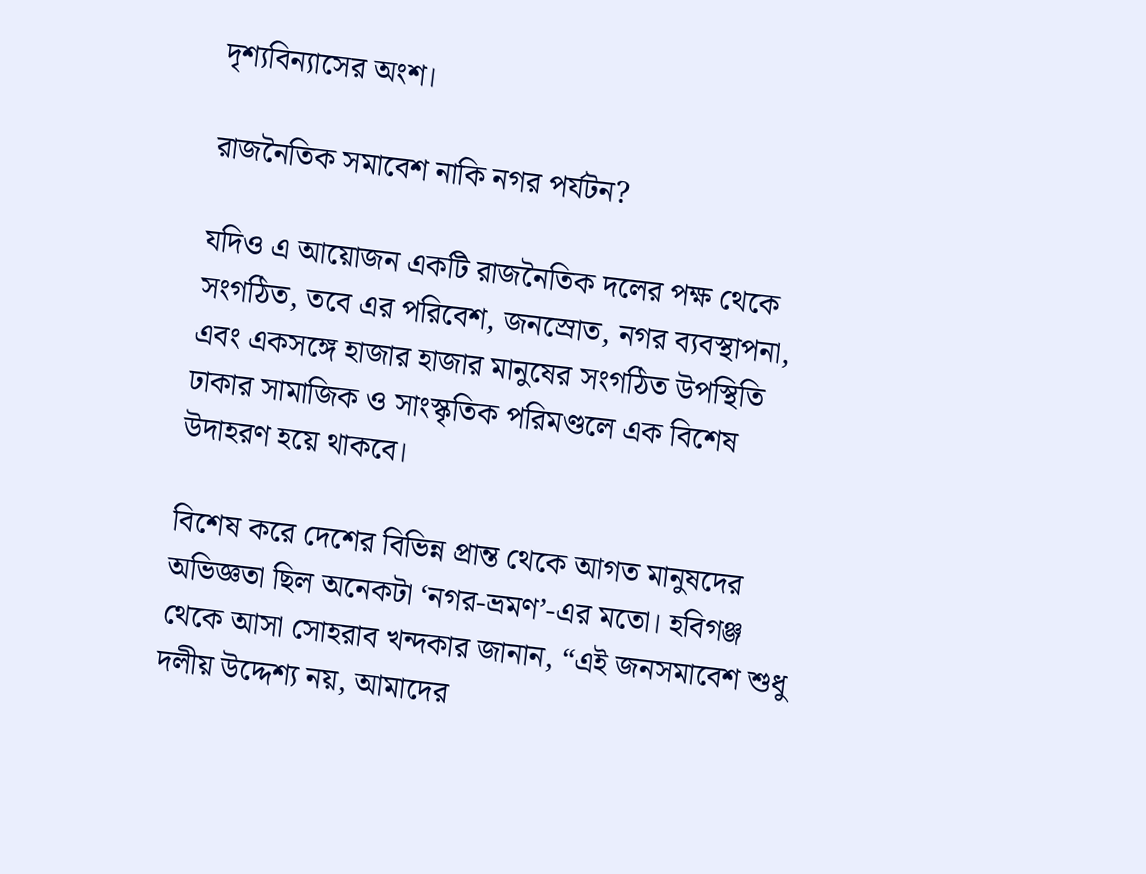দৃশ্যবিন্যাসের অংশ।

রাজনৈতিক সমাবেশ নাকি নগর পর্যটন?

যদিও এ আয়োজন একটি রাজনৈতিক দলের পক্ষ থেকে সংগঠিত, তবে এর পরিবেশ, জনস্রোত, নগর ব্যবস্থাপনা, এবং একসঙ্গে হাজার হাজার মানুষের সংগঠিত উপস্থিতি ঢাকার সামাজিক ও সাংস্কৃতিক পরিমণ্ডলে এক বিশেষ উদাহরণ হয়ে থাকবে।

বিশেষ করে দেশের বিভিন্ন প্রান্ত থেকে আগত মানুষদের অভিজ্ঞতা ছিল অনেকটা ‘নগর-ভ্রমণ’-এর মতো। হবিগঞ্জ থেকে আসা সোহরাব খন্দকার জানান, “এই জনসমাবেশ শুধু দলীয় উদ্দেশ্য নয়, আমাদের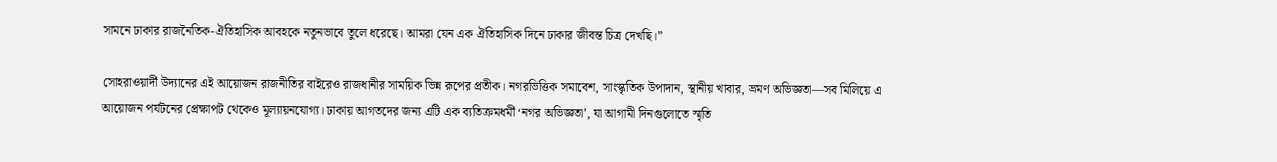সামনে ঢাকার রাজনৈতিক-ঐতিহাসিক আবহকে নতুনভাবে তুলে ধরেছে। আমরা যেন এক ঐতিহাসিক দিনে ঢাকার জীবন্ত চিত্র দেখছি।”

সোহরাওয়ার্দী উদ্যানের এই আয়োজন রাজনীতির বাইরেও রাজধানীর সাময়িক ভিন্ন রূপের প্রতীক। নগরভিত্তিক সমাবেশ, সাংস্কৃতিক উপাদান, স্থানীয় খাবার, ভ্রমণ অভিজ্ঞতা—সব মিলিয়ে এ আয়োজন পর্যটনের প্রেক্ষাপট থেকেও মূল্যায়নযোগ্য। ঢাকায় আগতদের জন্য এটি এক ব্যতিক্রমধর্মী ‘নগর অভিজ্ঞতা’, যা আগামী দিনগুলোতে স্মৃতি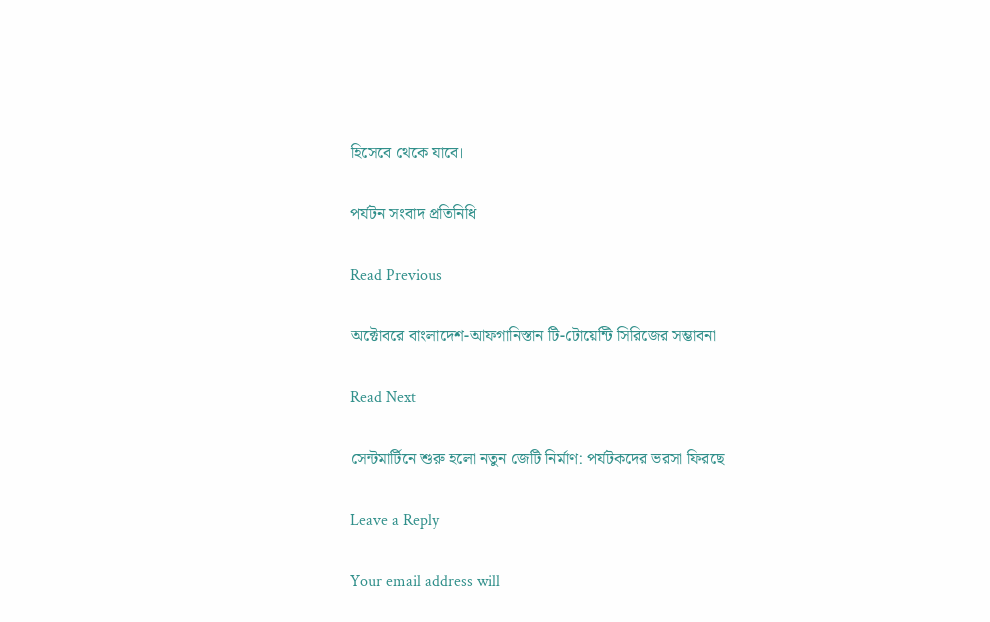হিসেবে থেকে যাবে।

পর্যটন সংবাদ প্রতিনিধি

Read Previous

অক্টোবরে বাংলাদেশ-আফগানিস্তান টি-টোয়েন্টি সিরিজের সম্ভাবনা

Read Next

সেন্টমার্টিনে শুরু হলো নতুন জেটি নির্মাণ: পর্যটকদের ভরসা ফিরছে

Leave a Reply

Your email address will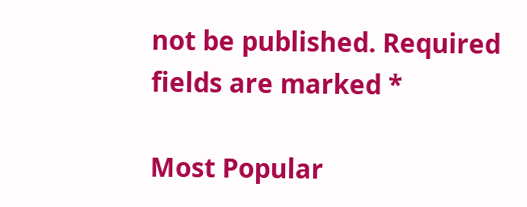not be published. Required fields are marked *

Most Popular